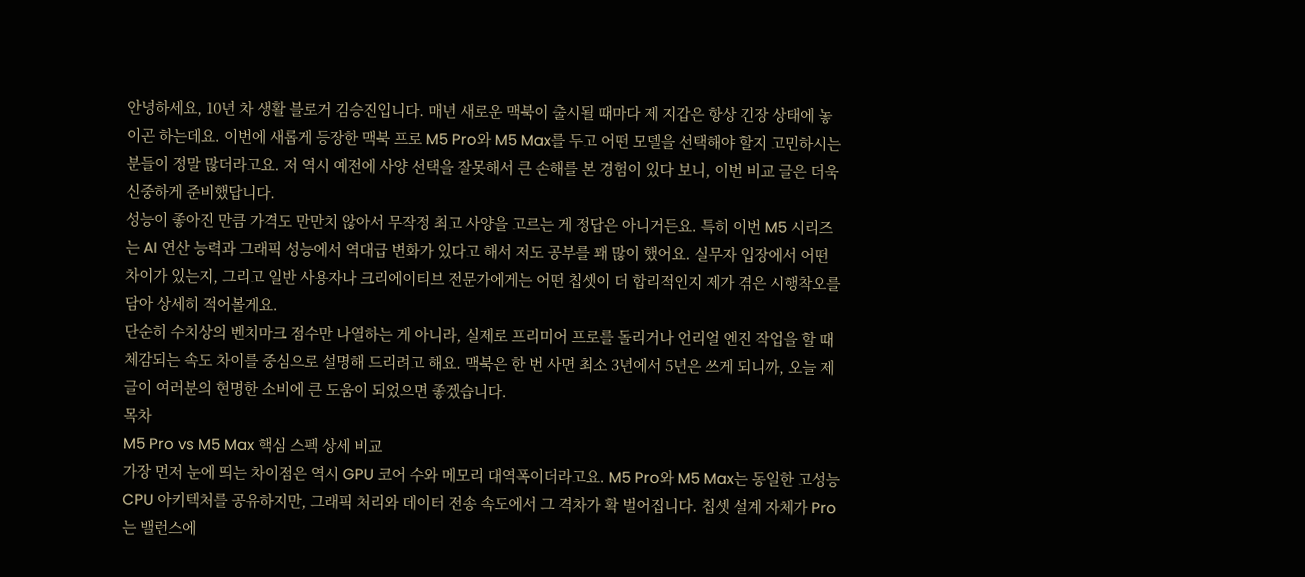안녕하세요, 10년 차 생활 블로거 김승진입니다. 매년 새로운 맥북이 출시될 때마다 제 지갑은 항상 긴장 상태에 놓이곤 하는데요. 이번에 새롭게 등장한 맥북 프로 M5 Pro와 M5 Max를 두고 어떤 모델을 선택해야 할지 고민하시는 분들이 정말 많더라고요. 저 역시 예전에 사양 선택을 잘못해서 큰 손해를 본 경험이 있다 보니, 이번 비교 글은 더욱 신중하게 준비했답니다.
성능이 좋아진 만큼 가격도 만만치 않아서 무작정 최고 사양을 고르는 게 정답은 아니거든요. 특히 이번 M5 시리즈는 AI 연산 능력과 그래픽 성능에서 역대급 변화가 있다고 해서 저도 공부를 꽤 많이 했어요. 실무자 입장에서 어떤 차이가 있는지, 그리고 일반 사용자나 크리에이티브 전문가에게는 어떤 칩셋이 더 합리적인지 제가 겪은 시행착오를 담아 상세히 적어볼게요.
단순히 수치상의 벤치마크 점수만 나열하는 게 아니라, 실제로 프리미어 프로를 돌리거나 언리얼 엔진 작업을 할 때 체감되는 속도 차이를 중심으로 설명해 드리려고 해요. 맥북은 한 번 사면 최소 3년에서 5년은 쓰게 되니까, 오늘 제 글이 여러분의 현명한 소비에 큰 도움이 되었으면 좋겠습니다.
목차
M5 Pro vs M5 Max 핵심 스펙 상세 비교
가장 먼저 눈에 띄는 차이점은 역시 GPU 코어 수와 메모리 대역폭이더라고요. M5 Pro와 M5 Max는 동일한 고성능 CPU 아키텍처를 공유하지만, 그래픽 처리와 데이터 전송 속도에서 그 격차가 확 벌어집니다. 칩셋 설계 자체가 Pro는 밸런스에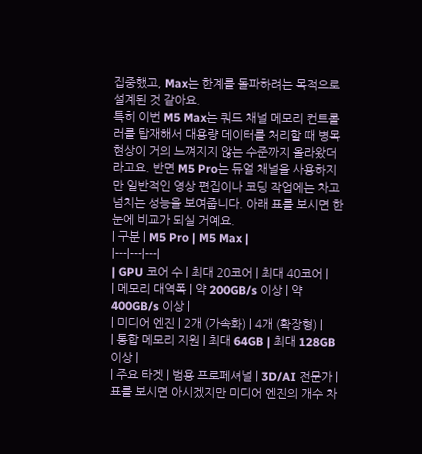집중했고, Max는 한계를 돌파하려는 목적으로 설계된 것 같아요.
특히 이번 M5 Max는 쿼드 채널 메모리 컨트롤러를 탑재해서 대용량 데이터를 처리할 때 병목 현상이 거의 느껴지지 않는 수준까지 올라왔더라고요. 반면 M5 Pro는 듀얼 채널을 사용하지만 일반적인 영상 편집이나 코딩 작업에는 차고 넘치는 성능을 보여줍니다. 아래 표를 보시면 한눈에 비교가 되실 거예요.
| 구분 | M5 Pro | M5 Max |
|---|---|---|
| GPU 코어 수 | 최대 20코어 | 최대 40코어 |
| 메모리 대역폭 | 약 200GB/s 이상 | 약 400GB/s 이상 |
| 미디어 엔진 | 2개 (가속화) | 4개 (확장형) |
| 통합 메모리 지원 | 최대 64GB | 최대 128GB 이상 |
| 주요 타겟 | 범용 프로페셔널 | 3D/AI 전문가 |
표를 보시면 아시겠지만 미디어 엔진의 개수 차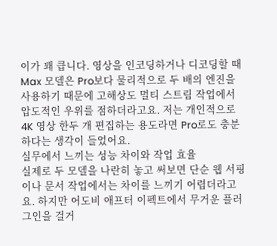이가 꽤 큽니다. 영상을 인코딩하거나 디코딩할 때 Max 모델은 Pro보다 물리적으로 두 배의 엔진을 사용하기 때문에 고해상도 멀티 스트림 작업에서 압도적인 우위를 점하더라고요. 저는 개인적으로 4K 영상 한두 개 편집하는 용도라면 Pro로도 충분하다는 생각이 들었어요.
실무에서 느끼는 성능 차이와 작업 효율
실제로 두 모델을 나란히 놓고 써보면 단순 웹 서핑이나 문서 작업에서는 차이를 느끼기 어렵더라고요. 하지만 어도비 애프터 이펙트에서 무거운 플러그인을 걸거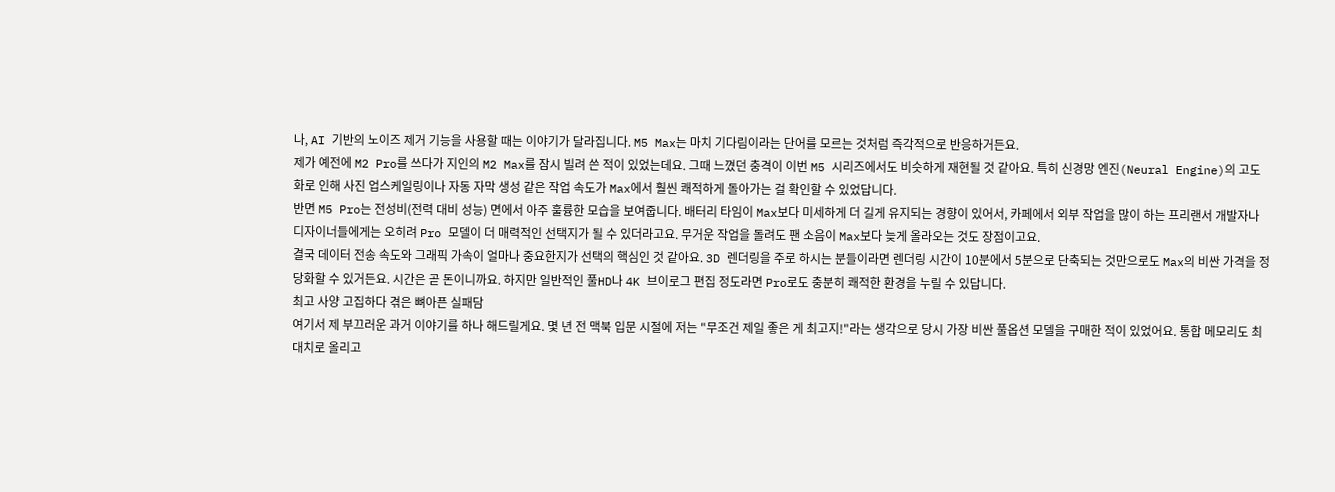나, AI 기반의 노이즈 제거 기능을 사용할 때는 이야기가 달라집니다. M5 Max는 마치 기다림이라는 단어를 모르는 것처럼 즉각적으로 반응하거든요.
제가 예전에 M2 Pro를 쓰다가 지인의 M2 Max를 잠시 빌려 쓴 적이 있었는데요. 그때 느꼈던 충격이 이번 M5 시리즈에서도 비슷하게 재현될 것 같아요. 특히 신경망 엔진(Neural Engine)의 고도화로 인해 사진 업스케일링이나 자동 자막 생성 같은 작업 속도가 Max에서 훨씬 쾌적하게 돌아가는 걸 확인할 수 있었답니다.
반면 M5 Pro는 전성비(전력 대비 성능) 면에서 아주 훌륭한 모습을 보여줍니다. 배터리 타임이 Max보다 미세하게 더 길게 유지되는 경향이 있어서, 카페에서 외부 작업을 많이 하는 프리랜서 개발자나 디자이너들에게는 오히려 Pro 모델이 더 매력적인 선택지가 될 수 있더라고요. 무거운 작업을 돌려도 팬 소음이 Max보다 늦게 올라오는 것도 장점이고요.
결국 데이터 전송 속도와 그래픽 가속이 얼마나 중요한지가 선택의 핵심인 것 같아요. 3D 렌더링을 주로 하시는 분들이라면 렌더링 시간이 10분에서 5분으로 단축되는 것만으로도 Max의 비싼 가격을 정당화할 수 있거든요. 시간은 곧 돈이니까요. 하지만 일반적인 풀HD나 4K 브이로그 편집 정도라면 Pro로도 충분히 쾌적한 환경을 누릴 수 있답니다.
최고 사양 고집하다 겪은 뼈아픈 실패담
여기서 제 부끄러운 과거 이야기를 하나 해드릴게요. 몇 년 전 맥북 입문 시절에 저는 "무조건 제일 좋은 게 최고지!"라는 생각으로 당시 가장 비싼 풀옵션 모델을 구매한 적이 있었어요. 통합 메모리도 최대치로 올리고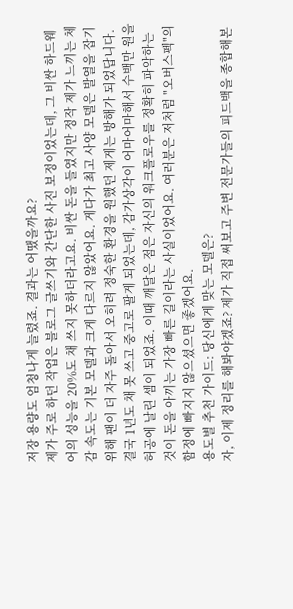저장 용량도 엄청나게 늘렸죠. 결과는 어땠을까요?
제가 주로 하던 작업은 블로그 글쓰기와 간단한 사진 보정이었는데, 그 비싼 하드웨어의 성능을 20%도 채 쓰지 못하더라고요. 비싼 돈을 들였지만 정작 제가 느끼는 체감 속도는 기본 모델과 크게 다르지 않았어요. 게다가 최고 사양 모델은 발열을 잡기 위해 팬이 더 자주 돌아서 오히려 정숙한 환경을 원했던 제게는 방해가 되었답니다.
결국 1년도 채 못 쓰고 중고로 팔게 되었는데, 감가상각이 어마어마해서 수백만 원을 허공에 날린 셈이 되었죠. 이때 깨달은 점은 자신의 워크플로우를 정확히 파악하는 것이 돈을 아끼는 가장 빠른 길이라는 사실이었어요. 여러분은 저처럼 "오버스펙"의 함정에 빠지지 않으셨으면 좋겠어요.
용도별 추천 가이드: 당신에게 맞는 모델은?
자, 이제 정리를 해봐야겠죠? 제가 직접 써보고 주변 전문가들의 피드백을 종합해본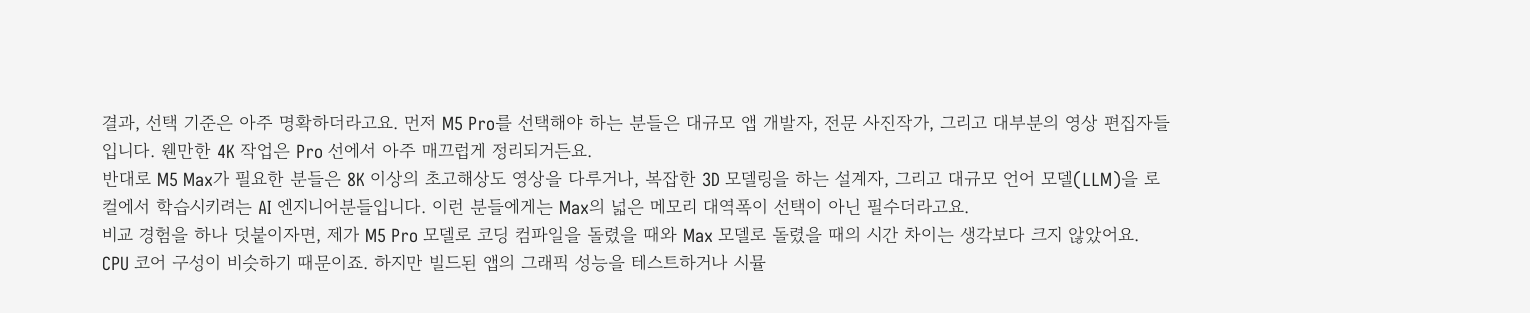결과, 선택 기준은 아주 명확하더라고요. 먼저 M5 Pro를 선택해야 하는 분들은 대규모 앱 개발자, 전문 사진작가, 그리고 대부분의 영상 편집자들입니다. 웬만한 4K 작업은 Pro 선에서 아주 매끄럽게 정리되거든요.
반대로 M5 Max가 필요한 분들은 8K 이상의 초고해상도 영상을 다루거나, 복잡한 3D 모델링을 하는 설계자, 그리고 대규모 언어 모델(LLM)을 로컬에서 학습시키려는 AI 엔지니어분들입니다. 이런 분들에게는 Max의 넓은 메모리 대역폭이 선택이 아닌 필수더라고요.
비교 경험을 하나 덧붙이자면, 제가 M5 Pro 모델로 코딩 컴파일을 돌렸을 때와 Max 모델로 돌렸을 때의 시간 차이는 생각보다 크지 않았어요. CPU 코어 구성이 비슷하기 때문이죠. 하지만 빌드된 앱의 그래픽 성능을 테스트하거나 시뮬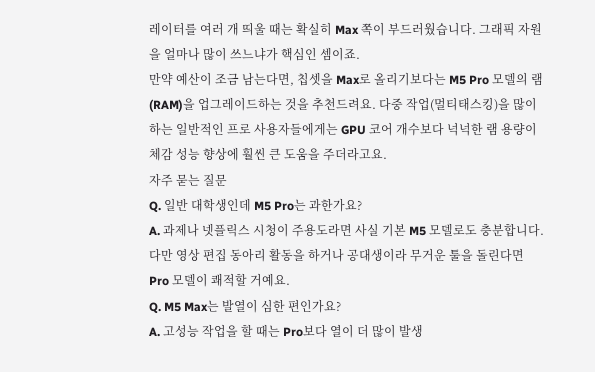레이터를 여러 개 띄울 때는 확실히 Max 쪽이 부드러웠습니다. 그래픽 자원을 얼마나 많이 쓰느냐가 핵심인 셈이죠.
만약 예산이 조금 남는다면, 칩셋을 Max로 올리기보다는 M5 Pro 모델의 램(RAM)을 업그레이드하는 것을 추천드려요. 다중 작업(멀티태스킹)을 많이 하는 일반적인 프로 사용자들에게는 GPU 코어 개수보다 넉넉한 램 용량이 체감 성능 향상에 훨씬 큰 도움을 주더라고요.
자주 묻는 질문
Q. 일반 대학생인데 M5 Pro는 과한가요?
A. 과제나 넷플릭스 시청이 주용도라면 사실 기본 M5 모델로도 충분합니다. 다만 영상 편집 동아리 활동을 하거나 공대생이라 무거운 툴을 돌린다면 Pro 모델이 쾌적할 거예요.
Q. M5 Max는 발열이 심한 편인가요?
A. 고성능 작업을 할 때는 Pro보다 열이 더 많이 발생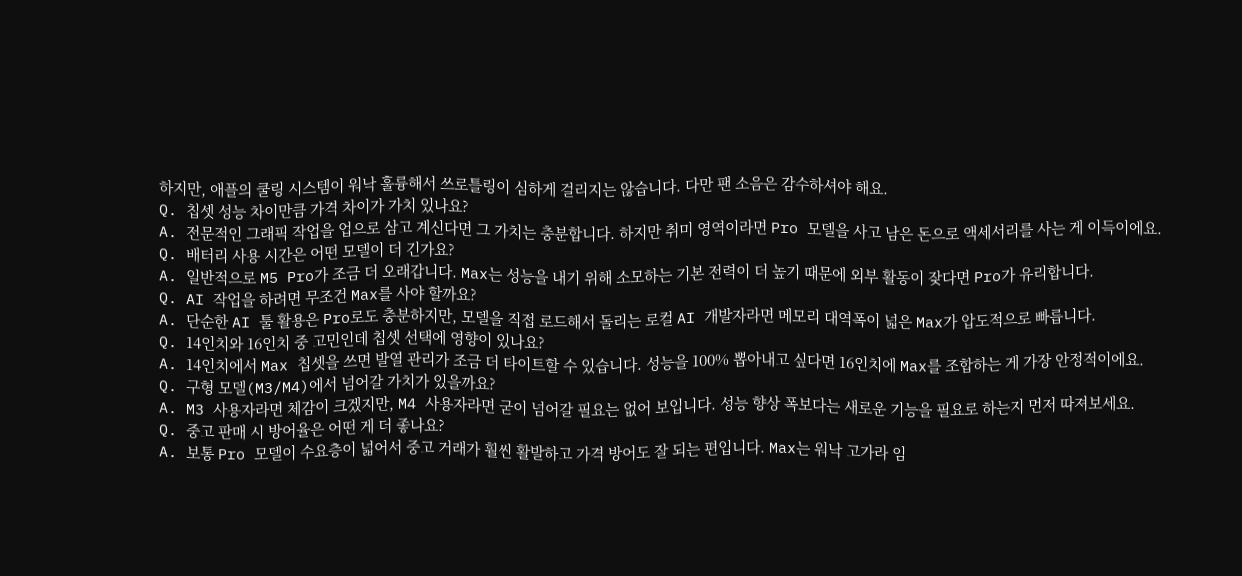하지만, 애플의 쿨링 시스템이 워낙 훌륭해서 쓰로틀링이 심하게 걸리지는 않습니다. 다만 팬 소음은 감수하셔야 해요.
Q. 칩셋 성능 차이만큼 가격 차이가 가치 있나요?
A. 전문적인 그래픽 작업을 업으로 삼고 계신다면 그 가치는 충분합니다. 하지만 취미 영역이라면 Pro 모델을 사고 남은 돈으로 액세서리를 사는 게 이득이에요.
Q. 배터리 사용 시간은 어떤 모델이 더 긴가요?
A. 일반적으로 M5 Pro가 조금 더 오래갑니다. Max는 성능을 내기 위해 소모하는 기본 전력이 더 높기 때문에 외부 활동이 잦다면 Pro가 유리합니다.
Q. AI 작업을 하려면 무조건 Max를 사야 할까요?
A. 단순한 AI 툴 활용은 Pro로도 충분하지만, 모델을 직접 로드해서 돌리는 로컬 AI 개발자라면 메모리 대역폭이 넓은 Max가 압도적으로 빠릅니다.
Q. 14인치와 16인치 중 고민인데 칩셋 선택에 영향이 있나요?
A. 14인치에서 Max 칩셋을 쓰면 발열 관리가 조금 더 타이트할 수 있습니다. 성능을 100% 뽑아내고 싶다면 16인치에 Max를 조합하는 게 가장 안정적이에요.
Q. 구형 모델(M3/M4)에서 넘어갈 가치가 있을까요?
A. M3 사용자라면 체감이 크겠지만, M4 사용자라면 굳이 넘어갈 필요는 없어 보입니다. 성능 향상 폭보다는 새로운 기능을 필요로 하는지 먼저 따져보세요.
Q. 중고 판매 시 방어율은 어떤 게 더 좋나요?
A. 보통 Pro 모델이 수요층이 넓어서 중고 거래가 훨씬 활발하고 가격 방어도 잘 되는 편입니다. Max는 워낙 고가라 임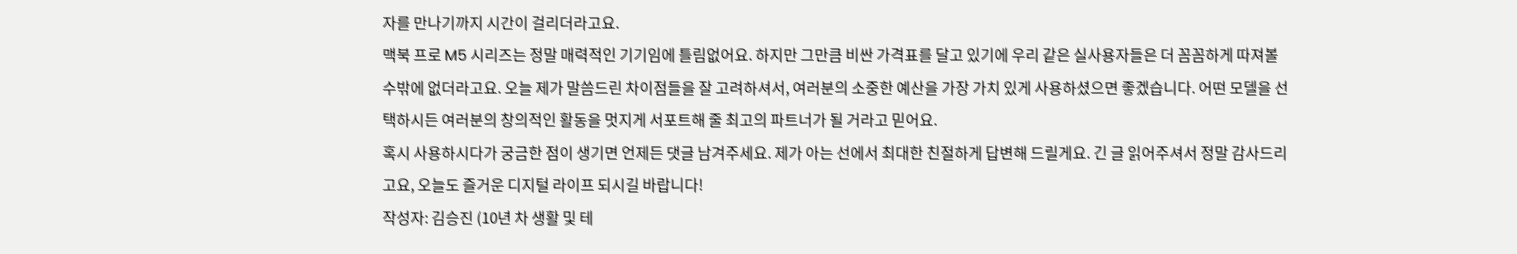자를 만나기까지 시간이 걸리더라고요.
맥북 프로 M5 시리즈는 정말 매력적인 기기임에 틀림없어요. 하지만 그만큼 비싼 가격표를 달고 있기에 우리 같은 실사용자들은 더 꼼꼼하게 따져볼 수밖에 없더라고요. 오늘 제가 말씀드린 차이점들을 잘 고려하셔서, 여러분의 소중한 예산을 가장 가치 있게 사용하셨으면 좋겠습니다. 어떤 모델을 선택하시든 여러분의 창의적인 활동을 멋지게 서포트해 줄 최고의 파트너가 될 거라고 믿어요.
혹시 사용하시다가 궁금한 점이 생기면 언제든 댓글 남겨주세요. 제가 아는 선에서 최대한 친절하게 답변해 드릴게요. 긴 글 읽어주셔서 정말 감사드리고요, 오늘도 즐거운 디지털 라이프 되시길 바랍니다!
작성자: 김승진 (10년 차 생활 및 테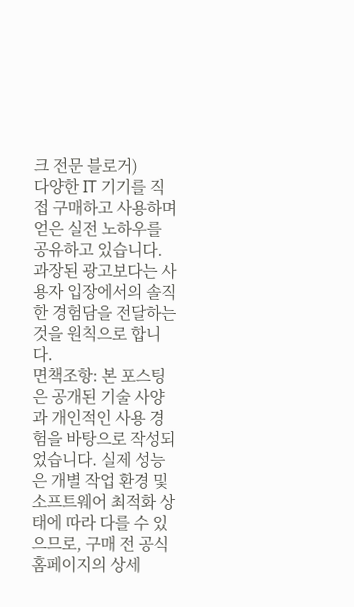크 전문 블로거)
다양한 IT 기기를 직접 구매하고 사용하며 얻은 실전 노하우를 공유하고 있습니다. 과장된 광고보다는 사용자 입장에서의 솔직한 경험담을 전달하는 것을 원칙으로 합니다.
면책조항: 본 포스팅은 공개된 기술 사양과 개인적인 사용 경험을 바탕으로 작성되었습니다. 실제 성능은 개별 작업 환경 및 소프트웨어 최적화 상태에 따라 다를 수 있으므로, 구매 전 공식 홈페이지의 상세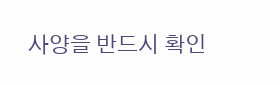사양을 반드시 확인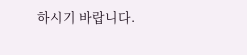하시기 바랍니다.